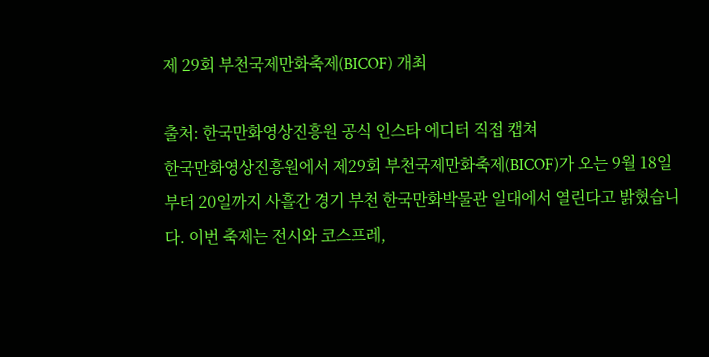제 29회 부천국제만화축제(BICOF) 개최

출처: 한국만화영상진흥원 공식 인스타 에디터 직접 캡쳐
한국만화영상진흥원에서 제29회 부천국제만화축제(BICOF)가 오는 9월 18일부터 20일까지 사흘간 경기 부천 한국만화박물관 일대에서 열린다고 밝혔습니다. 이번 축제는 전시와 코스프레,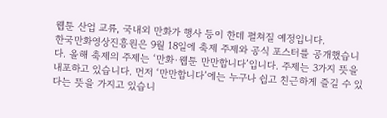웹툰 산업 교류, 국내외 만화가 행사 등이 한데 펼쳐질 예정입니다.
한국만화영상진흥원은 9월 18일에 축제 주제와 공식 포스터를 공개했습니다. 올해 축제의 주제는 ‘만화·웹툰 만만합니다’입니다. 주제는 3가지 뜻을 내포하고 있습니다. 먼저 ‘만만합니다’에는 누구나 쉽고 친근하게 즐길 수 있다는 뜻을 가지고 있습니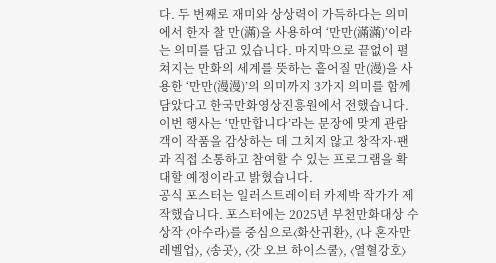다. 두 번째로 재미와 상상력이 가득하다는 의미에서 한자 찰 만(滿)을 사용하여 ‘만만(滿滿)’이라는 의미를 담고 있습니다. 마지막으로 끝없이 펼쳐지는 만화의 세계를 뜻하는 흩어질 만(漫)을 사용한 ‘만만(漫漫)’의 의미까지 3가지 의미를 함께 담았다고 한국만화영상진흥원에서 전했습니다. 이번 행사는 ‘만만합니다’라는 문장에 맞게 관람객이 작품을 감상하는 데 그치지 않고 창작자·팬과 직접 소통하고 참여할 수 있는 프로그램을 확대할 예정이라고 밝혔습니다.
공식 포스터는 일러스트레이터 카제박 작가가 제작했습니다. 포스터에는 2025년 부천만화대상 수상작 ⟨아수라⟩를 중심으로⟨화산귀환⟩, ⟨나 혼자만 레벨업⟩, ⟨송곳⟩, ⟨갓 오브 하이스쿨⟩, ⟨열혈강호⟩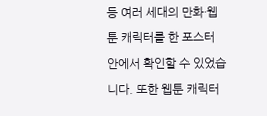등 여러 세대의 만화·웹툰 캐릭터를 한 포스터 안에서 확인할 수 있었습니다. 또한 웹툰 캐릭터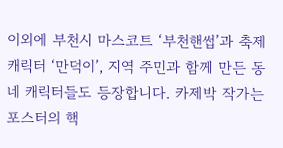이외에 부천시 마스코트 ‘부천핸썹’과 축제 캐릭터 ‘만덕이’, 지역 주민과 함께 만든 동네 캐릭터들도 등장합니다. 카제박 작가는 포스터의 핵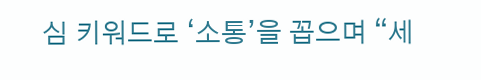심 키워드로 ‘소통’을 꼽으며 “세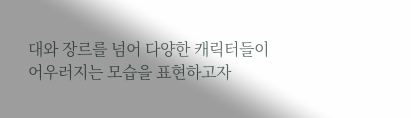대와 장르를 넘어 다양한 캐릭터들이 어우러지는 모습을 표현하고자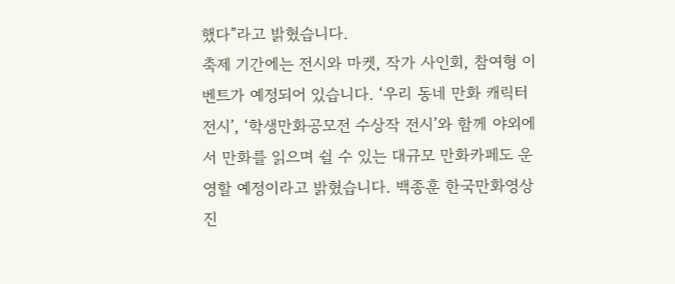했다”라고 밝혔습니다.
축제 기간에는 전시와 마켓, 작가 사인회, 참여형 이벤트가 예정되어 있습니다. ‘우리 동네 만화 캐릭터 전시’, ‘학생만화공모전 수상작 전시’와 함께 야외에서 만화를 읽으며 쉴 수 있는 대규모 만화카페도 운영할 예정이라고 밝혔습니다. 백종훈 한국만화영상진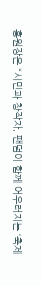흥원장은 “시민과 창작자, 팬덤이 함께 어우러지는 ‘축제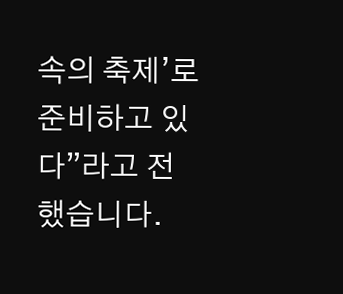속의 축제’로 준비하고 있다”라고 전했습니다.